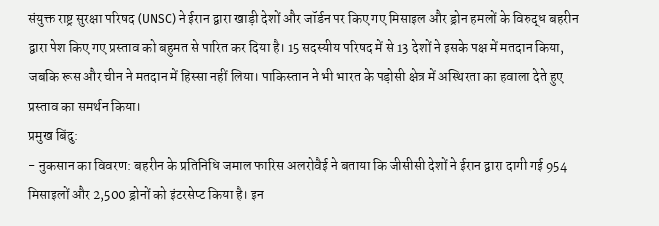संयुक्त राष्ट्र सुरक्षा परिषद (UNSC) ने ईरान द्वारा खाड़ी देशों और जॉर्डन पर किए गए मिसाइल और ड्रोन हमलों के विरुद्ध बहरीन द्वारा पेश किए गए प्रस्ताव को बहुमत से पारित कर दिया है। 15 सदस्यीय परिषद में से 13 देशों ने इसके पक्ष में मतदान किया, जबकि रूस और चीन ने मतदान में हिस्सा नहीं लिया। पाकिस्तान ने भी भारत के पड़ोसी क्षेत्र में अस्थिरता का हवाला देते हुए प्रस्ताव का समर्थन किया।
प्रमुख बिंदु:
- नुकसान का विवरण: बहरीन के प्रतिनिधि जमाल फारिस अलरोवैई ने बताया कि जीसीसी देशों ने ईरान द्वारा दागी गई 954 मिसाइलों और 2,500 ड्रोनों को इंटरसेप्ट किया है। इन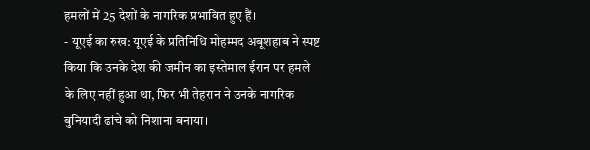हमलों में 25 देशों के नागरिक प्रभावित हुए हैं।
- यूएई का रुख: यूएई के प्रतिनिधि मोहम्मद अबूशहाब ने स्पष्ट किया कि उनके देश की जमीन का इस्तेमाल ईरान पर हमले के लिए नहीं हुआ था, फिर भी तेहरान ने उनके नागरिक बुनियादी ढांचे को निशाना बनाया।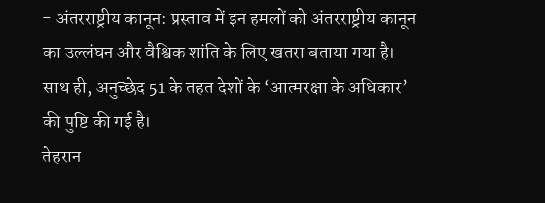- अंतरराष्ट्रीय कानून: प्रस्ताव में इन हमलों को अंतरराष्ट्रीय कानून का उल्लंघन और वैश्विक शांति के लिए खतरा बताया गया है। साथ ही, अनुच्छेद 51 के तहत देशों के ‘आत्मरक्षा के अधिकार’ की पुष्टि की गई है।
तेहरान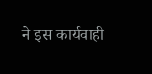ने इस कार्यवाही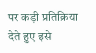पर कड़ी प्रतिक्रिया देते हुए इसे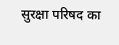सुरक्षा परिषद का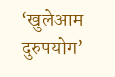‘खुलेआम दुरुपयोग’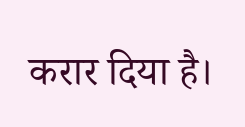करार दिया है।